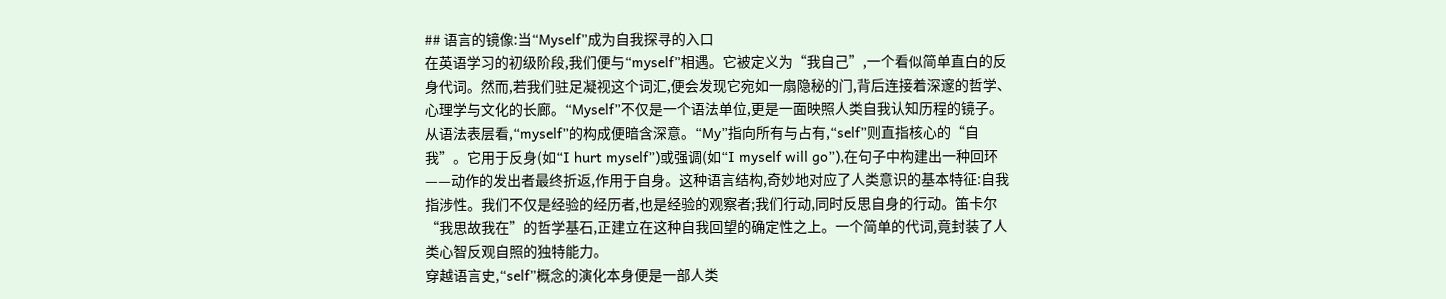## 语言的镜像:当“Myself”成为自我探寻的入口
在英语学习的初级阶段,我们便与“myself”相遇。它被定义为“我自己”,一个看似简单直白的反身代词。然而,若我们驻足凝视这个词汇,便会发现它宛如一扇隐秘的门,背后连接着深邃的哲学、心理学与文化的长廊。“Myself”不仅是一个语法单位,更是一面映照人类自我认知历程的镜子。
从语法表层看,“myself”的构成便暗含深意。“My”指向所有与占有,“self”则直指核心的“自我”。它用于反身(如“I hurt myself”)或强调(如“I myself will go”),在句子中构建出一种回环——动作的发出者最终折返,作用于自身。这种语言结构,奇妙地对应了人类意识的基本特征:自我指涉性。我们不仅是经验的经历者,也是经验的观察者;我们行动,同时反思自身的行动。笛卡尔“我思故我在”的哲学基石,正建立在这种自我回望的确定性之上。一个简单的代词,竟封装了人类心智反观自照的独特能力。
穿越语言史,“self”概念的演化本身便是一部人类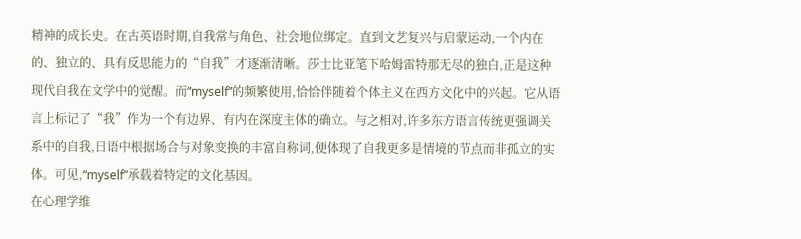精神的成长史。在古英语时期,自我常与角色、社会地位绑定。直到文艺复兴与启蒙运动,一个内在的、独立的、具有反思能力的“自我”才逐渐清晰。莎士比亚笔下哈姆雷特那无尽的独白,正是这种现代自我在文学中的觉醒。而“myself”的频繁使用,恰恰伴随着个体主义在西方文化中的兴起。它从语言上标记了“我”作为一个有边界、有内在深度主体的确立。与之相对,许多东方语言传统更强调关系中的自我,日语中根据场合与对象变换的丰富自称词,便体现了自我更多是情境的节点而非孤立的实体。可见,“myself”承载着特定的文化基因。
在心理学维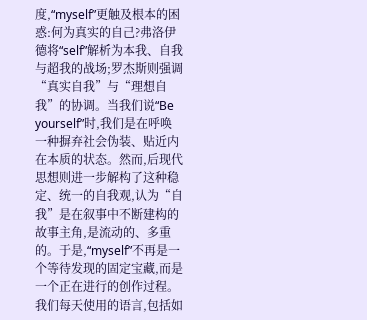度,“myself”更触及根本的困惑:何为真实的自己?弗洛伊德将“self”解析为本我、自我与超我的战场;罗杰斯则强调“真实自我”与“理想自我”的协调。当我们说“Be yourself”时,我们是在呼唤一种摒弃社会伪装、贴近内在本质的状态。然而,后现代思想则进一步解构了这种稳定、统一的自我观,认为“自我”是在叙事中不断建构的故事主角,是流动的、多重的。于是,“myself”不再是一个等待发现的固定宝藏,而是一个正在进行的创作过程。我们每天使用的语言,包括如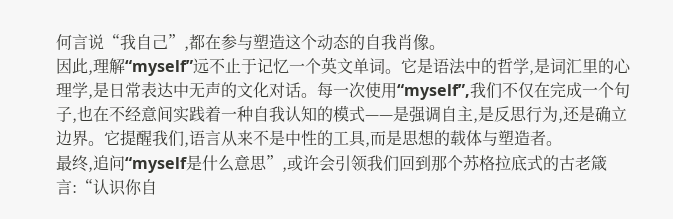何言说“我自己”,都在参与塑造这个动态的自我肖像。
因此,理解“myself”远不止于记忆一个英文单词。它是语法中的哲学,是词汇里的心理学,是日常表达中无声的文化对话。每一次使用“myself”,我们不仅在完成一个句子,也在不经意间实践着一种自我认知的模式——是强调自主,是反思行为,还是确立边界。它提醒我们,语言从来不是中性的工具,而是思想的载体与塑造者。
最终,追问“myself是什么意思”,或许会引领我们回到那个苏格拉底式的古老箴言:“认识你自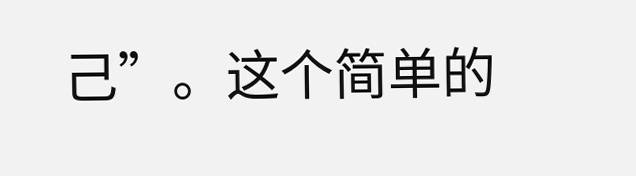己”。这个简单的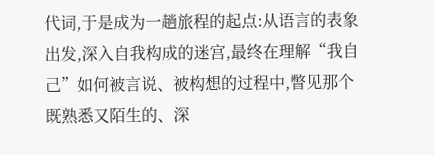代词,于是成为一趟旅程的起点:从语言的表象出发,深入自我构成的迷宫,最终在理解“我自己”如何被言说、被构想的过程中,瞥见那个既熟悉又陌生的、深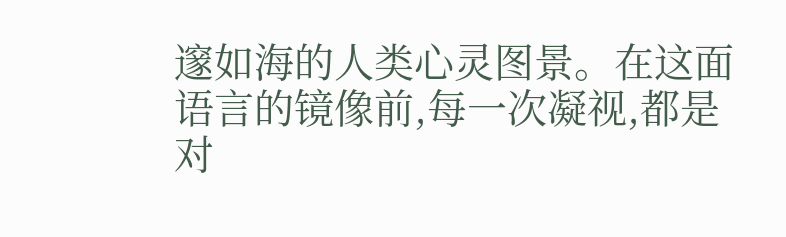邃如海的人类心灵图景。在这面语言的镜像前,每一次凝视,都是对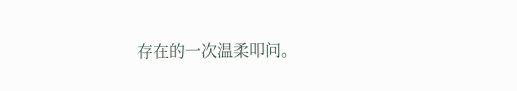存在的一次温柔叩问。